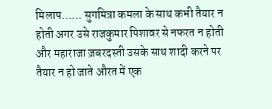मिलाप…… सुगमित्रा कमला के साथ कभी तैयार न होती अगर उसे राजकुमार पिशावर से नफरत न होती और महाराजा ज़बरदस्ती उसके साथ शादी करने पर तैयार न हो जाते औरत में एक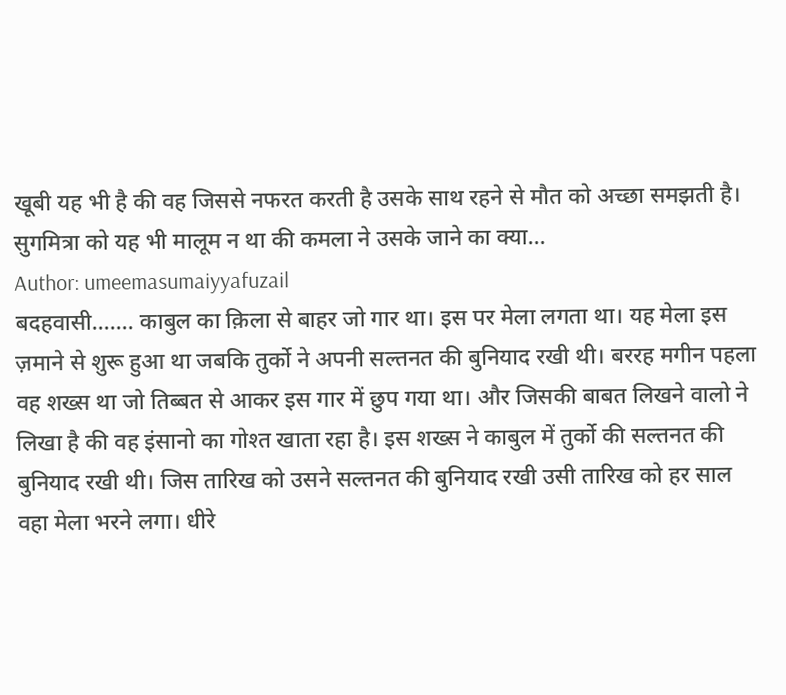खूबी यह भी है की वह जिससे नफरत करती है उसके साथ रहने से मौत को अच्छा समझती है। सुगमित्रा को यह भी मालूम न था की कमला ने उसके जाने का क्या…
Author: umeemasumaiyyafuzail
बदहवासी……. काबुल का क़िला से बाहर जो गार था। इस पर मेला लगता था। यह मेला इस ज़माने से शुरू हुआ था जबकि तुर्को ने अपनी सल्तनत की बुनियाद रखी थी। बररह मगीन पहला वह शख्स था जो तिब्बत से आकर इस गार में छुप गया था। और जिसकी बाबत लिखने वालो ने लिखा है की वह इंसानो का गोश्त खाता रहा है। इस शख्स ने काबुल में तुर्को की सल्तनत की बुनियाद रखी थी। जिस तारिख को उसने सल्तनत की बुनियाद रखी उसी तारिख को हर साल वहा मेला भरने लगा। धीरे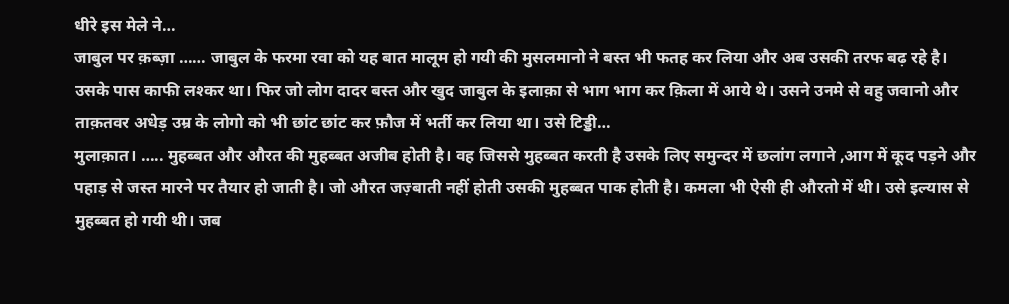धीरे इस मेले ने…
जाबुल पर क़ब्ज़ा …… जाबुल के फरमा रवा को यह बात मालूम हो गयी की मुसलमानो ने बस्त भी फतह कर लिया और अब उसकी तरफ बढ़ रहे है। उसके पास काफी लश्कर था। फिर जो लोग दादर बस्त और खुद जाबुल के इलाक़ा से भाग भाग कर क़िला में आये थे। उसने उनमे से वहु जवानो और ताक़तवर अधेड़ उम्र के लोगो को भी छांट छांट कर फ़ौज में भर्ती कर लिया था। उसे टिड्डी…
मुलाक़ात। ….. मुहब्बत और औरत की मुहब्बत अजीब होती है। वह जिससे मुहब्बत करती है उसके लिए समुन्दर में छलांग लगाने ,आग में कूद पड़ने और पहाड़ से जस्त मारने पर तैयार हो जाती है। जो औरत जज़्बाती नहीं होती उसकी मुहब्बत पाक होती है। कमला भी ऐसी ही औरतो में थी। उसे इल्यास से मुहब्बत हो गयी थी। जब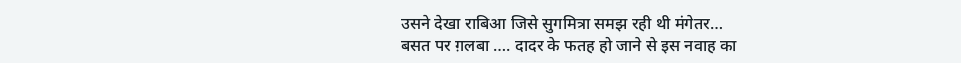उसने देखा राबिआ जिसे सुगमित्रा समझ रही थी मंगेतर…
बसत पर ग़लबा …. दादर के फतह हो जाने से इस नवाह का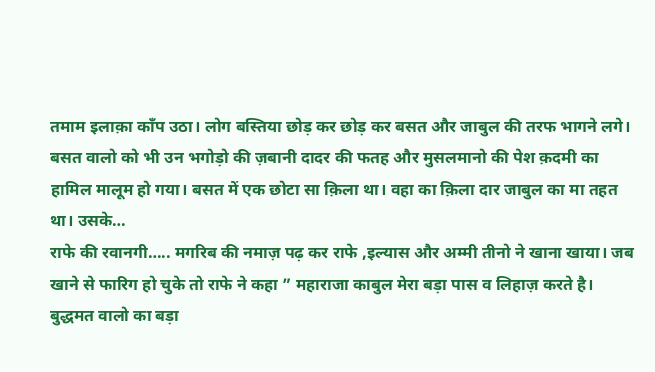तमाम इलाक़ा काँप उठा। लोग बस्तिया छोड़ कर छोड़ कर बसत और जाबुल की तरफ भागने लगे। बसत वालो को भी उन भगोड़ो की ज़बानी दादर की फतह और मुसलमानो की पेश क़दमी का हामिल मालूम हो गया। बसत में एक छोटा सा क़िला था। वहा का क़िला दार जाबुल का मा तहत था। उसके…
राफे की रवानगी….. मगरिब की नमाज़ पढ़ कर राफे ,इल्यास और अम्मी तीनो ने खाना खाया। जब खाने से फारिग हो चुके तो राफे ने कहा ” महाराजा काबुल मेरा बड़ा पास व लिहाज़ करते है। बुद्धमत वालो का बड़ा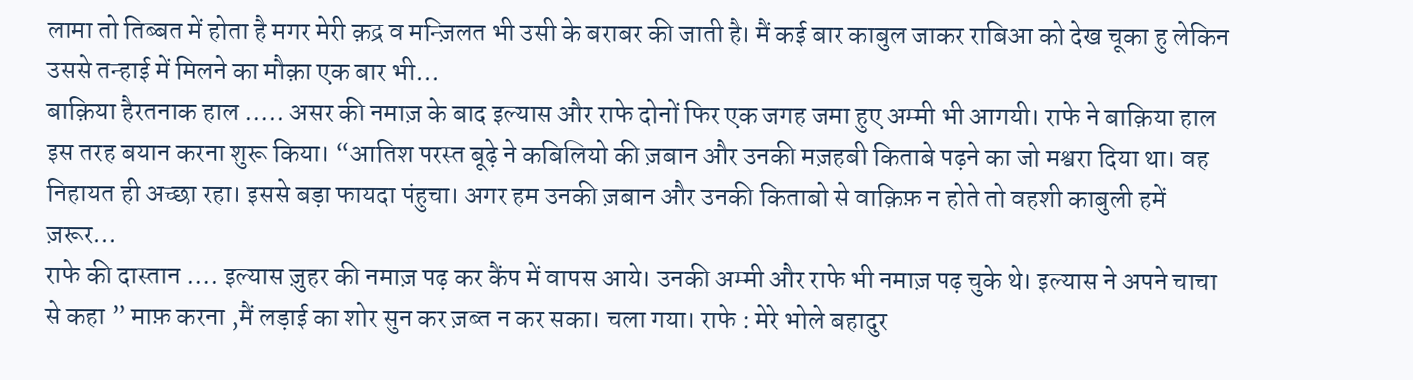लामा तो तिब्बत में होता है मगर मेरी क़द्र व मन्ज़िलत भी उसी के बराबर की जाती है। मैं कई बार काबुल जाकर राबिआ को देख चूका हु लेकिन उससे तन्हाई में मिलने का मौक़ा एक बार भी…
बाक़िया हैरतनाक हाल ….. असर की नमाज़ के बाद इल्यास और राफे दोनों फिर एक जगह जमा हुए अम्मी भी आगयी। राफे ने बाक़िया हाल इस तरह बयान करना शुरू किया। “आतिश परस्त बूढ़े ने कबिलियो की ज़बान और उनकी मज़हबी किताबे पढ़ने का जो मश्वरा दिया था। वह निहायत ही अच्छा रहा। इससे बड़ा फायदा पंहुचा। अगर हम उनकी ज़बान और उनकी किताबो से वाक़िफ़ न होते तो वहशी काबुली हमें ज़रूर…
राफे की दास्तान …. इल्यास ज़ुहर की नमाज़ पढ़ कर कैंप में वापस आये। उनकी अम्मी और राफे भी नमाज़ पढ़ चुके थे। इल्यास ने अपने चाचा से कहा ” माफ़ करना ,मैं लड़ाई का शोर सुन कर ज़ब्त न कर सका। चला गया। राफे : मेरे भोले बहादुर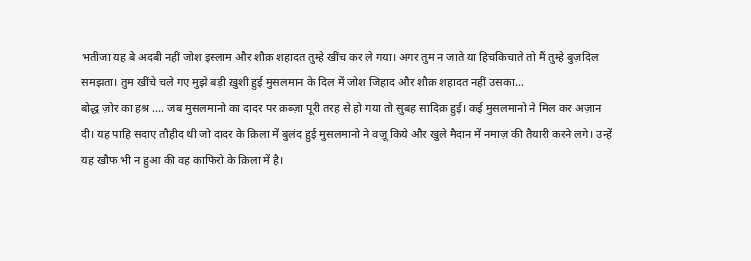भतीजा यह बे अदबी नहीं जोश इस्लाम और शौक़ शहादत तुम्हे खींच कर ले गया। अगर तुम न जाते या हिचकिचाते तो मैं तुम्हे बुज़दिल समझता। तुम खींचे चले गए मुझे बड़ी ख़ुशी हुई मुसलमान के दिल में जोश जिहाद और शौक़ शहादत नहीं उसका…
बोद्ध ज़ोर का हश्र …. जब मुसलमानो का दादर पर क़ब्ज़ा पूरी तरह से हो गया तो सुबह सादिक़ हुई। कई मुसलमानो ने मिल कर अज़ान दी। यह पाहि सदाए तौहीद थी जो दादर के क़िला में बुलंद हुई मुसलमानो ने वज़ू किये और खुले मैदान में नमाज़ की तैयारी करने लगे। उन्हें यह खौफ भी न हुआ की वह काफिरो के क़िला में है।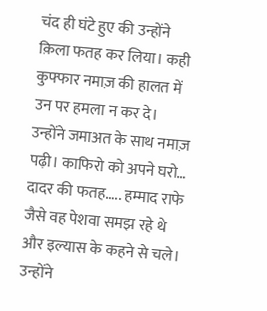चंद ही घंटे हुए की उन्होंने क़िला फतह कर लिया। कही कुफ्फार नमाज़ की हालत में उन पर हमला न कर दे। उन्होंने जमाअत के साथ नमाज़ पढ़ी। काफिरो को अपने घरो…
दादर की फतह….. हम्माद राफे जैसे वह पेशवा समझ रहे थे और इल्यास के कहने से चले। उन्होंने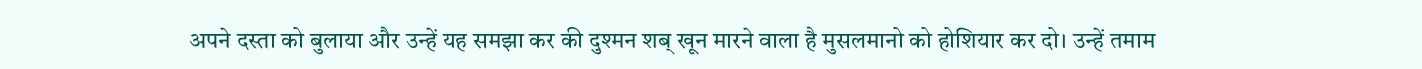अपने दस्ता को बुलाया और उन्हें यह समझा कर की दुश्मन शब् खून मारने वाला है मुसलमानो को होशियार कर दो। उन्हें तमाम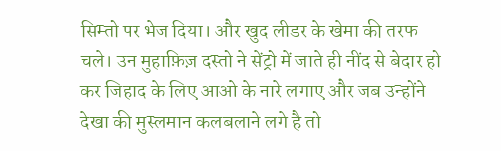सिम्तो पर भेज दिया। और खुद लीडर के खेमा की तरफ चले। उन मुहाफ़िज़ दस्तो ने सेंट्रो में जाते ही नींद से बेदार हो कर जिहाद के लिए आओ के नारे लगाए और जब उन्होंने देखा की मुस्लमान कलबलाने लगे है तो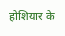होशियार के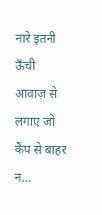नारे इतनी ऊँची आवाज़ से लगाए जो कैंप से बाहर न…